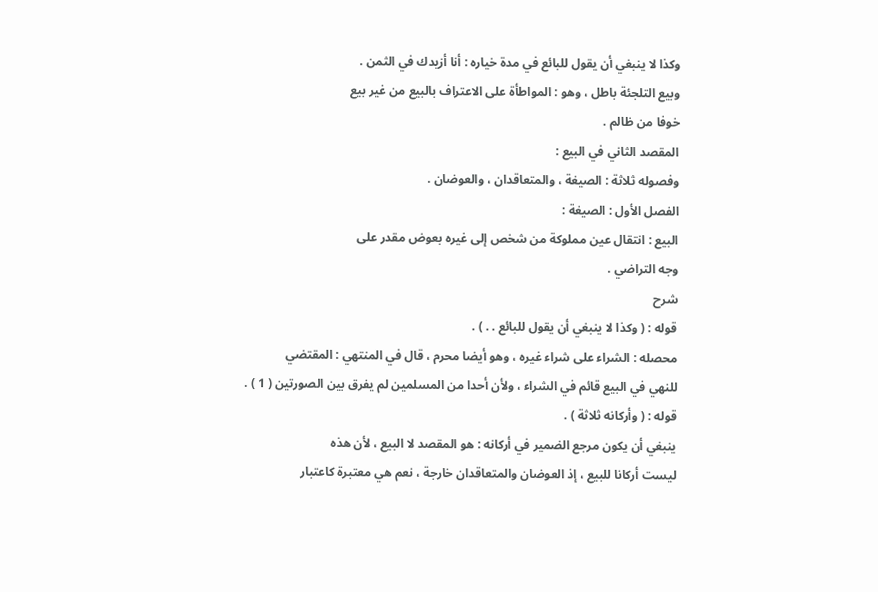وكذا لا ينبغي أن يقول للبائع في مدة خياره : أنا أزيدك في الثمن .
وبيع التلجئة باطل ، وهو : المواطأة على الاعتراف بالبيع من غير بيع
خوفا من ظالم .
المقصد الثاني في البيع :
وفصوله ثلاثة : الصيغة ، والمتعاقدان ، والعوضان .
الفصل الأول : الصيغة :
البيع : انتقال عين مملوكة من شخص إلى غيره بعوض مقدر على
وجه التراضي .
شرح
قوله : ( وكذا لا ينبغي أن يقول للبائع . . ) .
محصله : الشراء على شراء غيره ، وهو أيضا محرم ، قال في المنتهي : المقتضي
للنهي في البيع قائم في الشراء ، ولأن أحدا من المسلمين لم يفرق بين الصورتين ( 1 ) .
قوله : ( وأركانه ثلاثة ) .
ينبغي أن يكون مرجع الضمير في أركانه : هو المقصد لا البيع ، لأن هذه
ليست أركانا للبيع ، إذ العوضان والمتعاقدان خارجة ، نعم هي معتبرة كاعتبار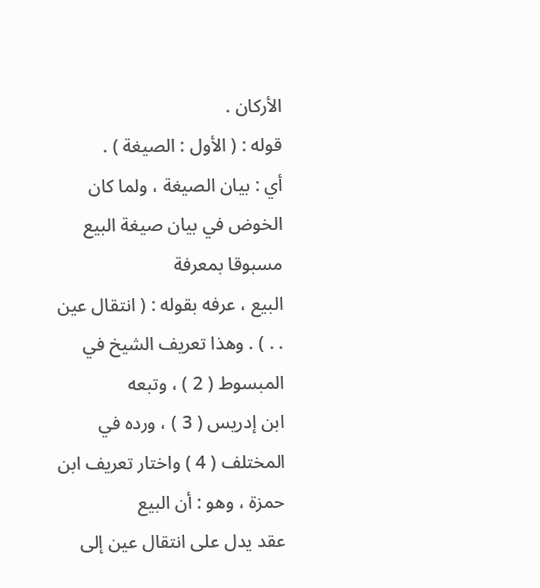الأركان .
قوله : ( الأول : الصيغة ) .
أي : بيان الصيغة ، ولما كان الخوض في بيان صيغة البيع مسبوقا بمعرفة
البيع ، عرفه بقوله : ( انتقال عين . . ) . وهذا تعريف الشيخ في المبسوط ( 2 ) ، وتبعه
ابن إدريس ( 3 ) ، ورده في المختلف ( 4 ) واختار تعريف ابن حمزة ، وهو : أن البيع
عقد يدل على انتقال عين إلى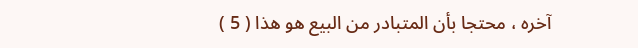آخره ، محتجا بأن المتبادر من البيع هو هذا ( 5 )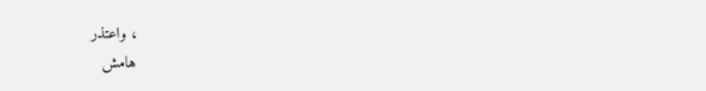، واعتذر
هامش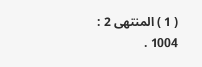( 1 ) المنتهى 2 : 1004 .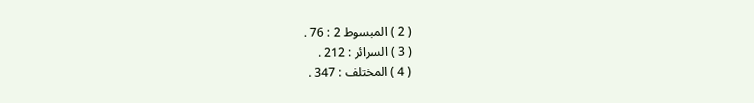( 2 ) المبسوط 2 : 76 .
( 3 ) السرائر : 212 .
( 4 ) المختلف : 347 .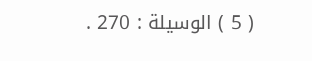( 5 ) الوسيلة : 270 .